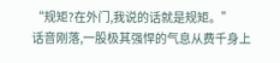“规矩?在外门,我说的话就是规矩。”
话音刚落,一股极其强悍的气息从费千身上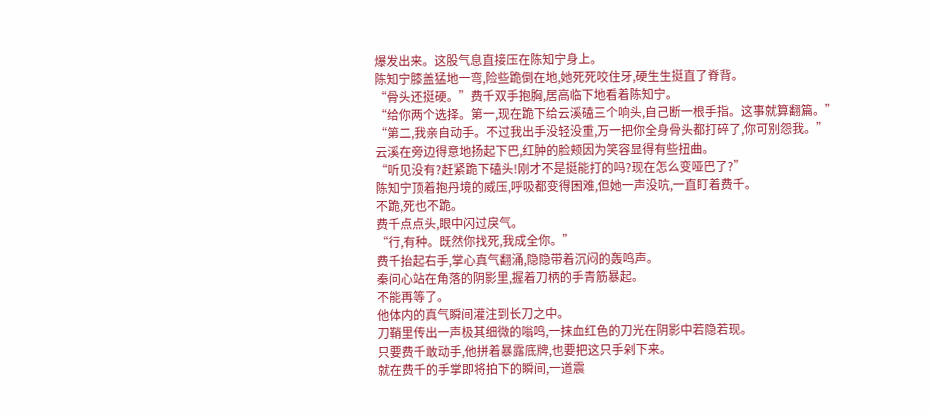爆发出来。这股气息直接压在陈知宁身上。
陈知宁膝盖猛地一弯,险些跪倒在地,她死死咬住牙,硬生生挺直了脊背。
“骨头还挺硬。”费千双手抱胸,居高临下地看着陈知宁。
“给你两个选择。第一,现在跪下给云溪磕三个响头,自己断一根手指。这事就算翻篇。”
“第二,我亲自动手。不过我出手没轻没重,万一把你全身骨头都打碎了,你可别怨我。”
云溪在旁边得意地扬起下巴,红肿的脸颊因为笑容显得有些扭曲。
“听见没有?赶紧跪下磕头!刚才不是挺能打的吗?现在怎么变哑巴了?”
陈知宁顶着抱丹境的威压,呼吸都变得困难,但她一声没吭,一直盯着费千。
不跪,死也不跪。
费千点点头,眼中闪过戾气。
“行,有种。既然你找死,我成全你。”
费千抬起右手,掌心真气翻涌,隐隐带着沉闷的轰鸣声。
秦问心站在角落的阴影里,握着刀柄的手青筋暴起。
不能再等了。
他体内的真气瞬间灌注到长刀之中。
刀鞘里传出一声极其细微的嗡鸣,一抹血红色的刀光在阴影中若隐若现。
只要费千敢动手,他拼着暴露底牌,也要把这只手剁下来。
就在费千的手掌即将拍下的瞬间,一道震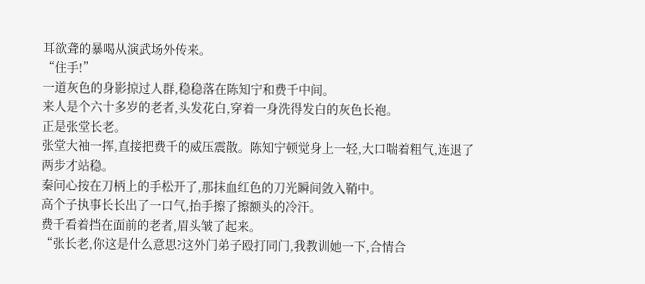耳欲聋的暴喝从演武场外传来。
“住手!”
一道灰色的身影掠过人群,稳稳落在陈知宁和费千中间。
来人是个六十多岁的老者,头发花白,穿着一身洗得发白的灰色长袍。
正是张堂长老。
张堂大袖一挥,直接把费千的威压震散。陈知宁顿觉身上一轻,大口喘着粗气,连退了两步才站稳。
秦问心按在刀柄上的手松开了,那抹血红色的刀光瞬间敛入鞘中。
高个子执事长长出了一口气,抬手擦了擦额头的冷汗。
费千看着挡在面前的老者,眉头皱了起来。
“张长老,你这是什么意思?这外门弟子殴打同门,我教训她一下,合情合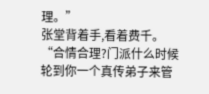理。”
张堂背着手,看着费千。
“合情合理?门派什么时候轮到你一个真传弟子来管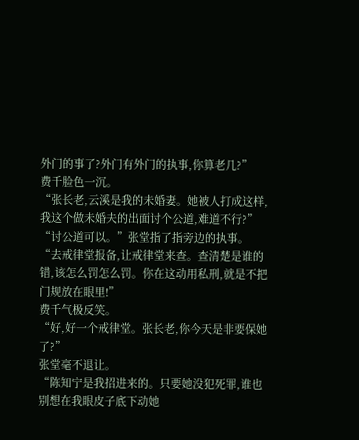外门的事了?外门有外门的执事,你算老几?”
费千脸色一沉。
“张长老,云溪是我的未婚妻。她被人打成这样,我这个做未婚夫的出面讨个公道,难道不行?”
“讨公道可以。”张堂指了指旁边的执事。
“去戒律堂报备,让戒律堂来查。查清楚是谁的错,该怎么罚怎么罚。你在这动用私刑,就是不把门规放在眼里!”
费千气极反笑。
“好,好一个戒律堂。张长老,你今天是非要保她了?”
张堂毫不退让。
“陈知宁是我招进来的。只要她没犯死罪,谁也别想在我眼皮子底下动她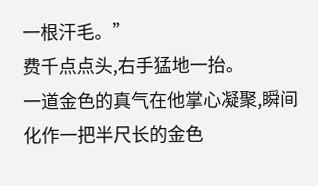一根汗毛。”
费千点点头,右手猛地一抬。
一道金色的真气在他掌心凝聚,瞬间化作一把半尺长的金色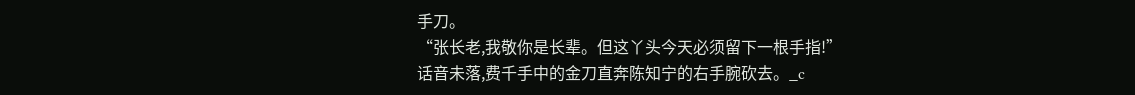手刀。
“张长老,我敬你是长辈。但这丫头今天必须留下一根手指!”
话音未落,费千手中的金刀直奔陈知宁的右手腕砍去。_c